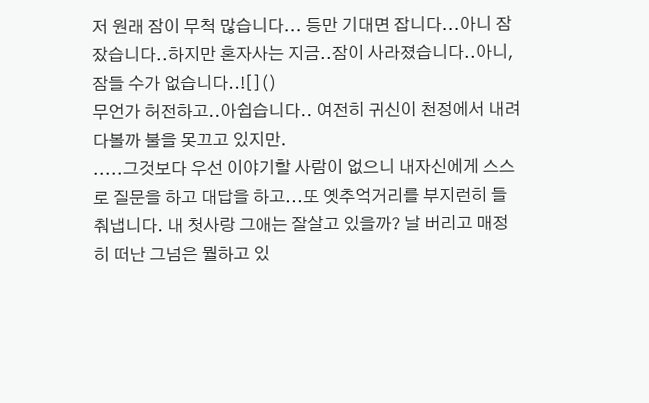저 원래 잠이 무척 많습니다... 등만 기대면 잡니다...아니 잠잤습니다..하지만 혼자사는 지금..잠이 사라졌습니다..아니, 잠들 수가 없습니다..![]()
무언가 허전하고..아쉽습니다.. 여전히 귀신이 천정에서 내려다볼까 불을 못끄고 있지만.
.....그것보다 우선 이야기할 사람이 없으니 내자신에게 스스로 질문을 하고 대답을 하고...또 옛추억거리를 부지런히 들춰냅니다. 내 첫사랑 그애는 잘살고 있을까? 날 버리고 매정히 떠난 그넘은 뭘하고 있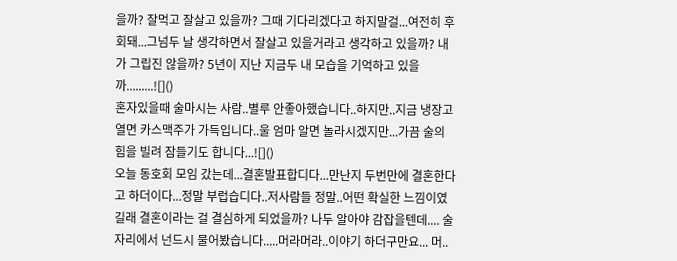을까? 잘먹고 잘살고 있을까? 그때 기다리겠다고 하지말걸...여전히 후회돼...그넘두 날 생각하면서 잘살고 있을거라고 생각하고 있을까? 내가 그립진 않을까? 5년이 지난 지금두 내 모습을 기억하고 있을까.........![]()
혼자있을때 술마시는 사람..별루 안좋아했습니다..하지만..지금 냉장고 열면 카스맥주가 가득입니다..울 엄마 알면 놀라시겠지만...가끔 술의 힘을 빌려 잠들기도 합니다...![]()
오늘 동호회 모임 갔는데...결혼발표합디다...만난지 두번만에 결혼한다고 하더이다...정말 부럽습디다..저사람들 정말..어떤 확실한 느낌이였길래 결혼이라는 걸 결심하게 되었을까? 나두 알아야 감잡을텐데.... 술자리에서 넌드시 물어봤습니다.....머라머라..이야기 하더구만요... 머..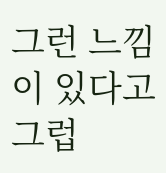그런 느낌이 있다고 그럽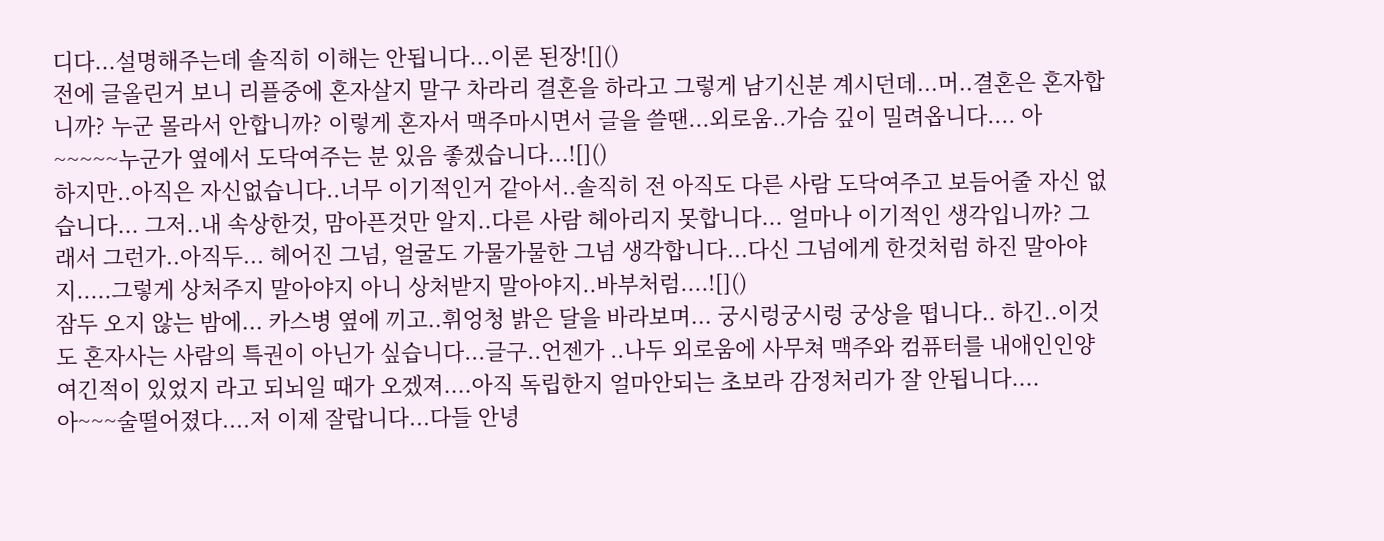디다...설명해주는데 솔직히 이해는 안됩니다...이론 된장![]()
전에 글올린거 보니 리플중에 혼자살지 말구 차라리 결혼을 하라고 그렇게 남기신분 계시던데...머..결혼은 혼자합니까? 누군 몰라서 안합니까? 이렇게 혼자서 맥주마시면서 글을 쓸땐...외로움..가슴 깊이 밀려옵니다.... 아~~~~~누군가 옆에서 도닥여주는 분 있음 좋겠습니다...![]()
하지만..아직은 자신없습니다..너무 이기적인거 같아서..솔직히 전 아직도 다른 사람 도닥여주고 보듬어줄 자신 없습니다... 그저..내 속상한것, 맘아픈것만 알지..다른 사람 헤아리지 못합니다... 얼마나 이기적인 생각입니까? 그래서 그런가..아직두... 헤어진 그넘, 얼굴도 가물가물한 그넘 생각합니다...다신 그넘에게 한것처럼 하진 말아야지.....그렇게 상처주지 말아야지 아니 상처받지 말아야지..바부처럼....![]()
잠두 오지 않는 밤에... 카스병 옆에 끼고..휘엉청 밝은 달을 바라보며... 궁시렁궁시렁 궁상을 떱니다.. 하긴..이것도 혼자사는 사람의 특권이 아닌가 싶습니다...글구..언젠가 ..나두 외로움에 사무쳐 맥주와 컴퓨터를 내애인인양 여긴적이 있었지 라고 되뇌일 때가 오겠져....아직 독립한지 얼마안되는 초보라 감정처리가 잘 안됩니다....
아~~~술떨어졌다....저 이제 잘랍니다...다들 안녕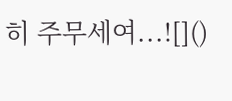히 주무세여...![]()